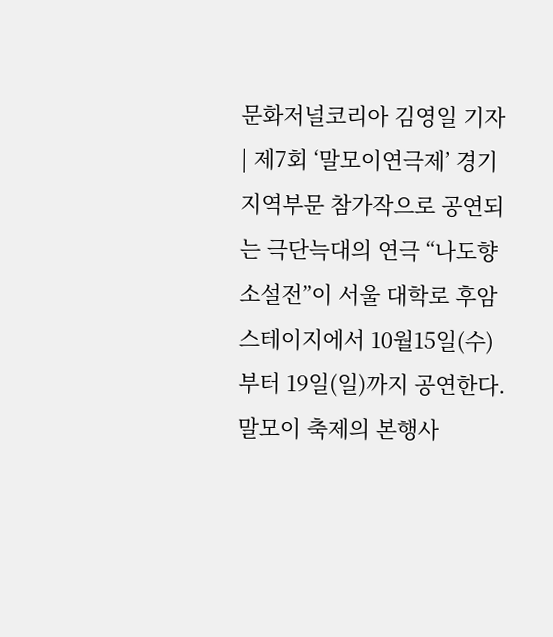문화저널코리아 김영일 기자 | 제7회 ‘말모이연극제’ 경기지역부문 참가작으로 공연되는 극단늑대의 연극 “나도향소설전”이 서울 대학로 후암스테이지에서 10월15일(수)부터 19일(일)까지 공연한다. 말모이 축제의 본행사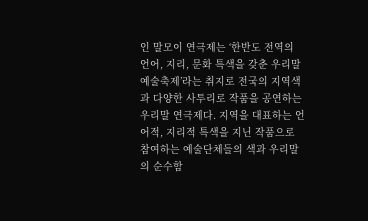인 말모이 연극제는 ‘한반도 전역의 언어, 지리, 문화 특색을 갖춘 우리말 예술축제’라는 취지로 전국의 지역색과 다양한 사투리로 작품을 공연하는 우리말 연극제다. 지역을 대표하는 언어적, 지리적 특색을 지닌 작품으로 참여하는 예술단체들의 색과 우리말의 순수함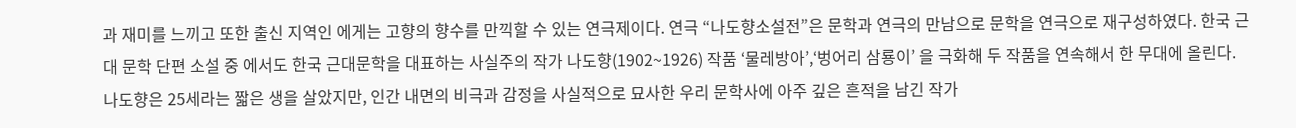과 재미를 느끼고 또한 출신 지역인 에게는 고향의 향수를 만끽할 수 있는 연극제이다. 연극 “나도향소설전”은 문학과 연극의 만남으로 문학을 연극으로 재구성하였다. 한국 근대 문학 단편 소설 중 에서도 한국 근대문학을 대표하는 사실주의 작가 나도향(1902~1926) 작품 ‘물레방아’,‘벙어리 삼룡이’ 을 극화해 두 작품을 연속해서 한 무대에 올린다. 나도향은 25세라는 짧은 생을 살았지만, 인간 내면의 비극과 감정을 사실적으로 묘사한 우리 문학사에 아주 깊은 흔적을 남긴 작가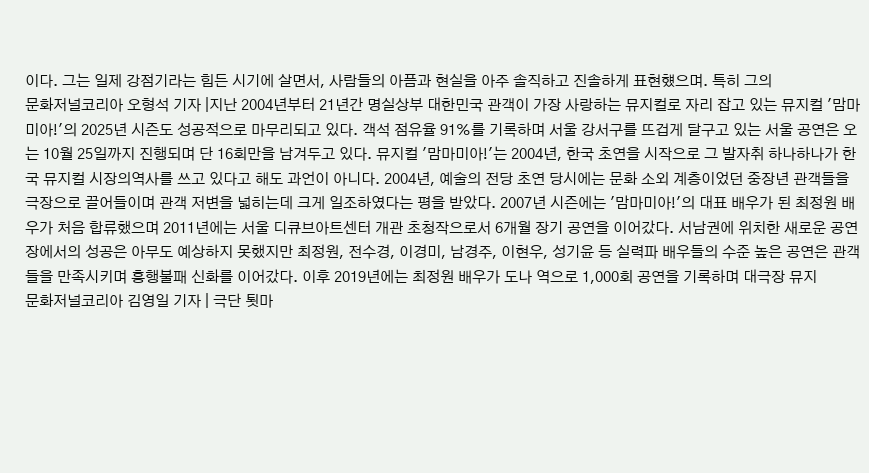이다. 그는 일제 강점기라는 힘든 시기에 살면서, 사람들의 아픔과 현실을 아주 솔직하고 진솔하게 표현헀으며. 특히 그의
문화저널코리아 오형석 기자 |지난 2004년부터 21년간 명실상부 대한민국 관객이 가장 사랑하는 뮤지컬로 자리 잡고 있는 뮤지컬 '맘마미아!'의 2025년 시즌도 성공적으로 마무리되고 있다. 객석 점유율 91%를 기록하며 서울 강서구를 뜨겁게 달구고 있는 서울 공연은 오는 10월 25일까지 진행되며 단 16회만을 남겨두고 있다. 뮤지컬 '맘마미아!'는 2004년, 한국 초연을 시작으로 그 발자취 하나하나가 한국 뮤지컬 시장의역사를 쓰고 있다고 해도 과언이 아니다. 2004년, 예술의 전당 초연 당시에는 문화 소외 계층이었던 중장년 관객들을 극장으로 끌어들이며 관객 저변을 넓히는데 크게 일조하였다는 평을 받았다. 2007년 시즌에는 '맘마미아!'의 대표 배우가 된 최정원 배우가 처음 합류했으며 2011년에는 서울 디큐브아트센터 개관 초청작으로서 6개월 장기 공연을 이어갔다. 서남권에 위치한 새로운 공연장에서의 성공은 아무도 예상하지 못했지만 최정원, 전수경, 이경미, 남경주, 이현우, 성기윤 등 실력파 배우들의 수준 높은 공연은 관객들을 만족시키며 흥행불패 신화를 이어갔다. 이후 2019년에는 최정원 배우가 도나 역으로 1,000회 공연을 기록하며 대극장 뮤지
문화저널코리아 김영일 기자 | 극단 툇마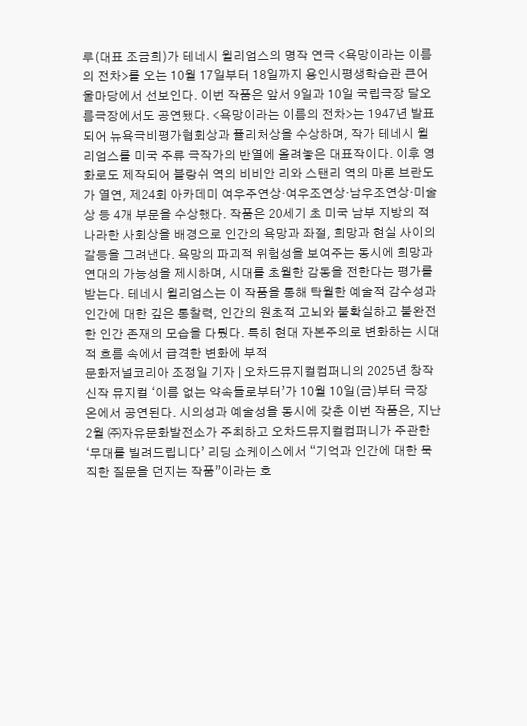루(대표 조금희)가 테네시 윌리엄스의 명작 연극 <욕망이라는 이름의 전차>를 오는 10월 17일부터 18일까지 용인시평생학습관 큰어울마당에서 선보인다. 이번 작품은 앞서 9일과 10일 국립극장 달오름극장에서도 공연됐다. <욕망이라는 이름의 전차>는 1947년 발표되어 뉴욕극비평가협회상과 퓰리처상을 수상하며, 작가 테네시 윌리엄스를 미국 주류 극작가의 반열에 올려놓은 대표작이다. 이후 영화로도 제작되어 블랑쉬 역의 비비안 리와 스탠리 역의 마론 브란도가 열연, 제24회 아카데미 여우주연상·여우조연상·남우조연상·미술상 등 4개 부문을 수상했다. 작품은 20세기 초 미국 남부 지방의 적나라한 사회상을 배경으로 인간의 욕망과 좌절, 희망과 현실 사이의 갈등을 그려낸다. 욕망의 파괴적 위험성을 보여주는 동시에 희망과 연대의 가능성을 제시하며, 시대를 초월한 감동을 전한다는 평가를 받는다. 테네시 윌리엄스는 이 작품을 통해 탁월한 예술적 감수성과 인간에 대한 깊은 통찰력, 인간의 원초적 고뇌와 불확실하고 불완전한 인간 존재의 모습을 다뤘다. 특히 현대 자본주의로 변화하는 시대적 흐름 속에서 급격한 변화에 부적
문화저널코리아 조정일 기자 | 오차드뮤지컬컴퍼니의 2025년 창작 신작 뮤지컬 ‘이름 없는 약속들로부터’가 10월 10일(금)부터 극장 온에서 공연된다. 시의성과 예술성을 동시에 갖춘 이번 작품은, 지난 2월 ㈜자유문화발전소가 주최하고 오차드뮤지컬컴퍼니가 주관한 ‘무대를 빌려드립니다’ 리딩 쇼케이스에서 “기억과 인간에 대한 묵직한 질문을 던지는 작품”이라는 호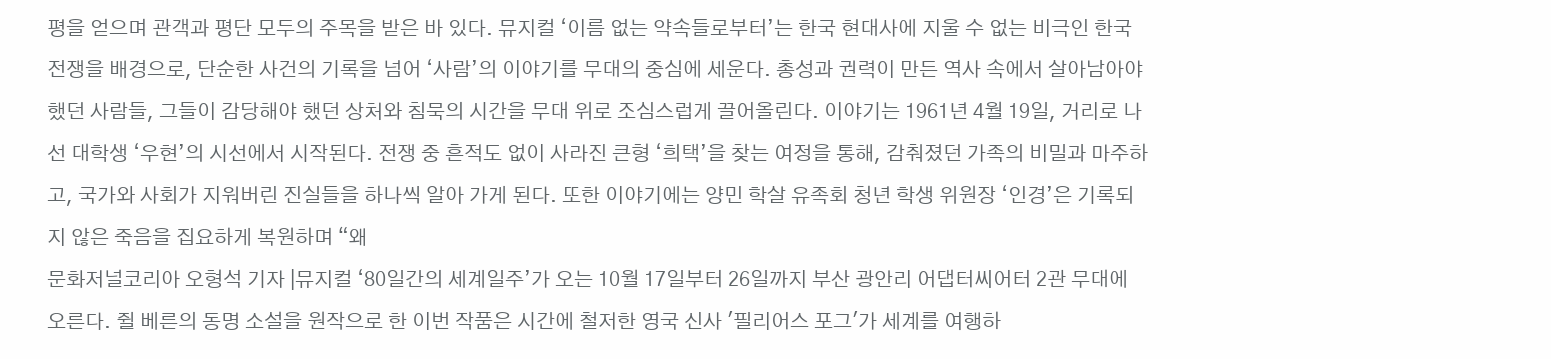평을 얻으며 관객과 평단 모두의 주목을 받은 바 있다. 뮤지컬 ‘이름 없는 약속들로부터’는 한국 현대사에 지울 수 없는 비극인 한국전쟁을 배경으로, 단순한 사건의 기록을 넘어 ‘사람’의 이야기를 무대의 중심에 세운다. 총성과 권력이 만든 역사 속에서 살아남아야 했던 사람들, 그들이 감당해야 했던 상처와 침묵의 시간을 무대 위로 조심스럽게 끌어올린다. 이야기는 1961년 4월 19일, 거리로 나선 대학생 ‘우현’의 시선에서 시작된다. 전쟁 중 흔적도 없이 사라진 큰형 ‘희택’을 찾는 여정을 통해, 감춰졌던 가족의 비밀과 마주하고, 국가와 사회가 지워버린 진실들을 하나씩 알아 가게 된다. 또한 이야기에는 양민 학살 유족회 청년 학생 위원장 ‘인경’은 기록되지 않은 죽음을 집요하게 복원하며 “왜
문화저널코리아 오형석 기자 |뮤지컬 ‘80일간의 세계일주’가 오는 10월 17일부터 26일까지 부산 광안리 어댑터씨어터 2관 무대에 오른다. 쥘 베른의 동명 소설을 원작으로 한 이번 작품은 시간에 철저한 영국 신사 '필리어스 포그'가 세계를 여행하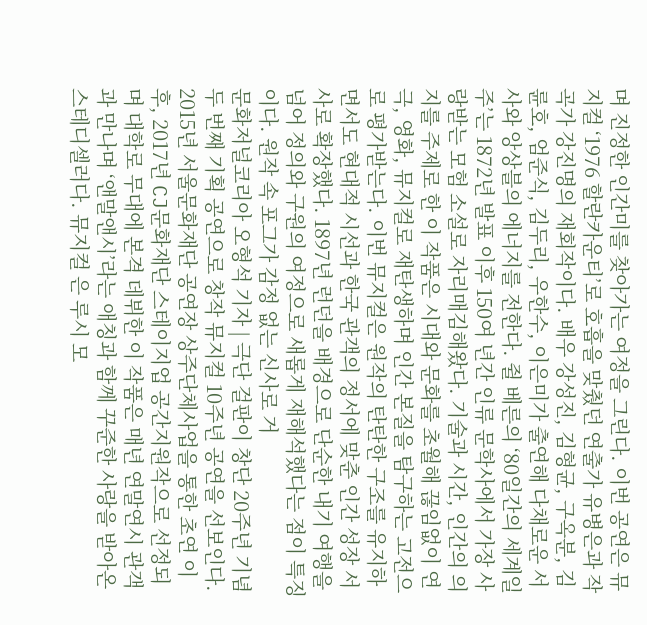며 진정한 인간미를 찾아가는 여정을 그린다. 이번 공연은 뮤지컬 ‘1976 할란카운티’로 호흡을 맞췄던 연출가 유병은과 작곡가 강진명의 재회작이다. 배우 강성진, 김형균, 구옥분, 김륜호, 엄준식, 김두리, 우한수, 이은미가 출연해 다채로운 서사와 앙상블의 에너지를 전한다. 쥘 베른의 ‘80일간의 세계일주’는 1872년 발표 이후 150여 년간 인류 문학사에서 가장 사랑받는 모험 소설로 자리매김해왔다. 기술과 시간, 인간의 의지를 주제로 한 이 작품은 시대와 문화를 초월해 끊임없이 연극, 영화, 뮤지컬로 재탄생하며 인간 본질을 탐구하는 고전으로 평가받는다. 이번 뮤지컬은 원작의 탄탄한 구조를 유지하면서도 현대적 시선과 한국 관객의 정서에 맞춘 인간 성장 서사로 확장했다. 1897년 런던을 배경으로 단순한 내기 여행을 넘어 정의와 구원의 여정으로 새롭게 재해석했다는 점이 특징이다. 원작 속 포그가 감정 없는 신사로 거
문화저널코리아 오형석 기자 | 극단 걸판이 창단 20주년 기념 두 번째 기획 공연으로 창작 뮤지컬 10주년 공연을 선보인다. 2015년 서울문화재단 공연장 상주단체사업을 통한 초연 이후, 2017년 CJ문화재단 스테이지업 공간지원작으로 선정되며 대학로 무대에 본격 데뷔한 이 작품은 매년 연말연시 관객과 만나며 ‘앤말앤시’라는 애칭과 함께 꾸준한 사랑을 받아온 스테디셀러다. 뮤지컬 은 루시 모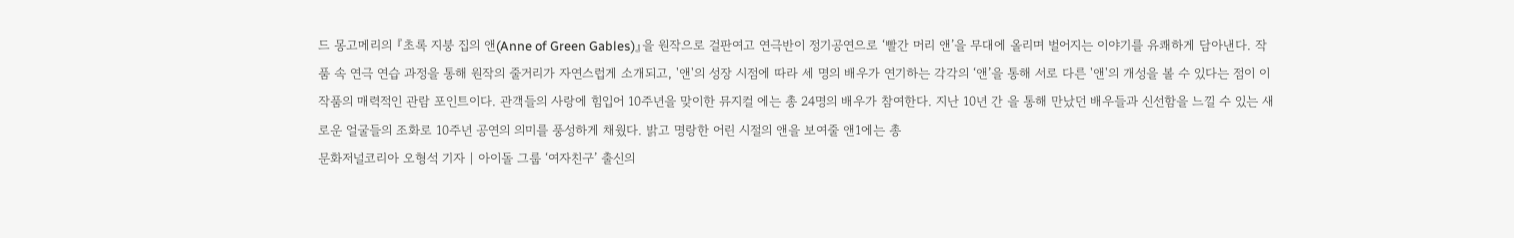드 몽고메리의 『초록 지붕 집의 앤(Anne of Green Gables)』을 원작으로 걸판여고 연극반이 정기공연으로 ‘빨간 머리 앤’을 무대에 올리며 벌어지는 이야기를 유쾌하게 담아낸다. 작품 속 연극 연습 과정을 통해 원작의 줄거리가 자연스럽게 소개되고, '앤'의 성장 시점에 따라 세 명의 배우가 연기하는 각각의 ‘앤’을 통해 서로 다른 '앤'의 개성을 볼 수 있다는 점이 이 작품의 매력적인 관람 포인트이다. 관객들의 사랑에 힘입어 10주년을 맞이한 뮤지컬 에는 총 24명의 배우가 참여한다. 지난 10년 간 을 통해 만났던 배우들과 신선함을 느낄 수 있는 새로운 얼굴들의 조화로 10주년 공연의 의미를 풍성하게 채웠다. 밝고 명랑한 어린 시절의 앤을 보여줄 앤1에는 총
문화저널코리아 오형석 기자 | 아이돌 그룹 ‘여자친구’ 출신의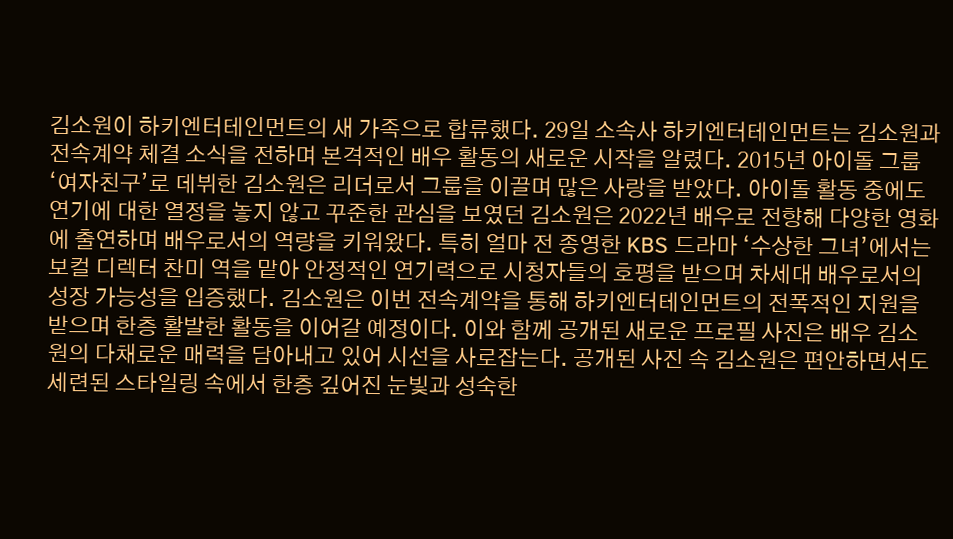김소원이 하키엔터테인먼트의 새 가족으로 합류했다. 29일 소속사 하키엔터테인먼트는 김소원과 전속계약 체결 소식을 전하며 본격적인 배우 활동의 새로운 시작을 알렸다. 2015년 아이돌 그룹 ‘여자친구’로 데뷔한 김소원은 리더로서 그룹을 이끌며 많은 사랑을 받았다. 아이돌 활동 중에도 연기에 대한 열정을 놓지 않고 꾸준한 관심을 보였던 김소원은 2022년 배우로 전향해 다양한 영화에 출연하며 배우로서의 역량을 키워왔다. 특히 얼마 전 종영한 KBS 드라마 ‘수상한 그녀’에서는 보컬 디렉터 찬미 역을 맡아 안정적인 연기력으로 시청자들의 호평을 받으며 차세대 배우로서의 성장 가능성을 입증했다. 김소원은 이번 전속계약을 통해 하키엔터테인먼트의 전폭적인 지원을 받으며 한층 활발한 활동을 이어갈 예정이다. 이와 함께 공개된 새로운 프로필 사진은 배우 김소원의 다채로운 매력을 담아내고 있어 시선을 사로잡는다. 공개된 사진 속 김소원은 편안하면서도 세련된 스타일링 속에서 한층 깊어진 눈빛과 성숙한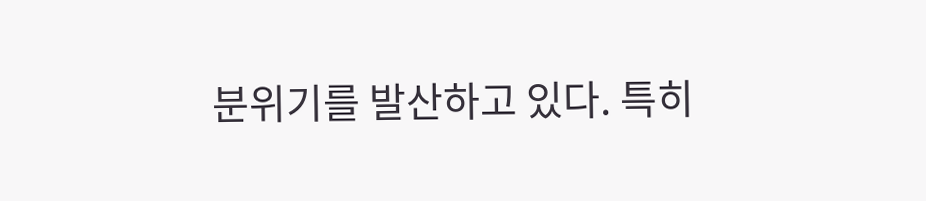분위기를 발산하고 있다. 특히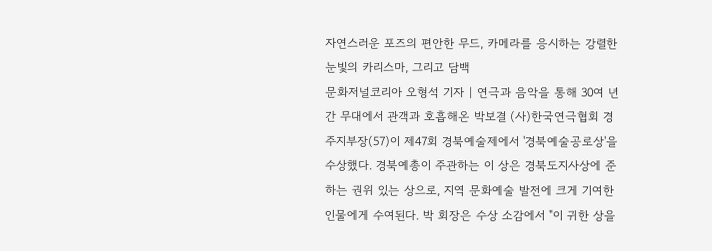자연스러운 포즈의 편안한 무드, 카메라를 응시하는 강렬한 눈빛의 카리스마, 그리고 담백
문화저널코리아 오형석 기자 | 연극과 음악을 통해 30여 년간 무대에서 관객과 호흡해온 박보결 (사)한국연극협회 경주지부장(57)이 제47회 경북예술제에서 '경북예술공로상'을 수상했다. 경북예총이 주관하는 이 상은 경북도지사상에 준하는 권위 있는 상으로, 지역 문화예술 발전에 크게 기여한 인물에게 수여된다. 박 회장은 수상 소감에서 "이 귀한 상을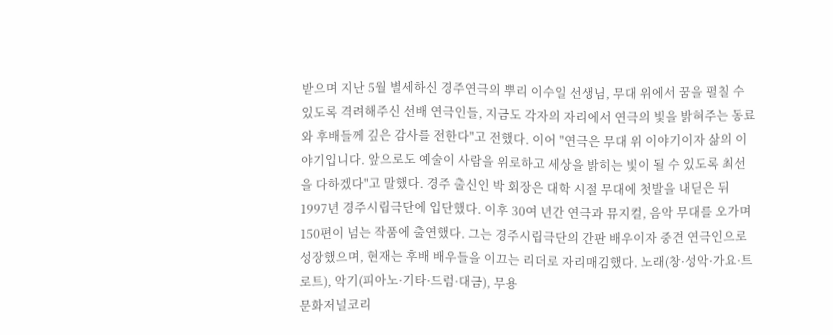받으며 지난 5월 별세하신 경주연극의 뿌리 이수일 선생님, 무대 위에서 꿈을 펼칠 수 있도록 격려해주신 선배 연극인들, 지금도 각자의 자리에서 연극의 빛을 밝혀주는 동료와 후배들께 깊은 감사를 전한다"고 전했다. 이어 "연극은 무대 위 이야기이자 삶의 이야기입니다. 앞으로도 예술이 사람을 위로하고 세상을 밝히는 빛이 될 수 있도록 최선을 다하겠다"고 말했다. 경주 출신인 박 회장은 대학 시절 무대에 첫발을 내딛은 뒤 1997년 경주시립극단에 입단했다. 이후 30여 년간 연극과 뮤지컬, 음악 무대를 오가며 150편이 넘는 작품에 출연했다. 그는 경주시립극단의 간판 배우이자 중견 연극인으로 성장했으며, 현재는 후배 배우들을 이끄는 리더로 자리매김했다. 노래(창·성악·가요·트로트), 악기(피아노·기타·드럼·대금), 무용
문화저널코리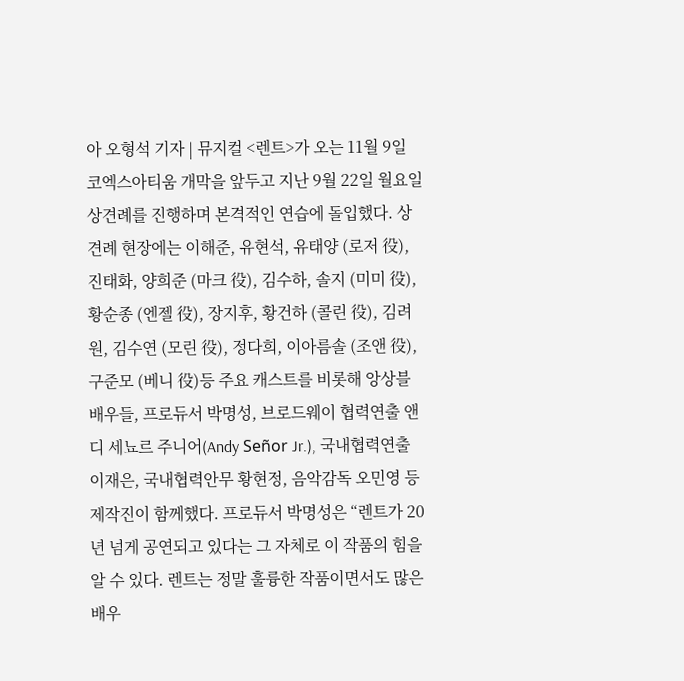아 오형석 기자 | 뮤지컬 <렌트>가 오는 11월 9일 코엑스아티움 개막을 앞두고 지난 9월 22일 월요일 상견례를 진행하며 본격적인 연습에 돌입했다. 상견례 현장에는 이해준, 유현석, 유태양 (로저 役), 진태화, 양희준 (마크 役), 김수하, 솔지 (미미 役), 황순종 (엔젤 役), 장지후, 황건하 (콜린 役), 김려원, 김수연 (모린 役), 정다희, 이아름솔 (조앤 役), 구준모 (베니 役)등 주요 캐스트를 비롯해 앙상블 배우들, 프로듀서 박명성, 브로드웨이 협력연출 앤디 세뇨르 주니어(Andy Señor Jr.), 국내협력연출 이재은, 국내협력안무 황현정, 음악감독 오민영 등 제작진이 함께했다. 프로듀서 박명성은 “렌트가 20년 넘게 공연되고 있다는 그 자체로 이 작품의 힘을 알 수 있다. 렌트는 정말 훌륭한 작품이면서도 많은 배우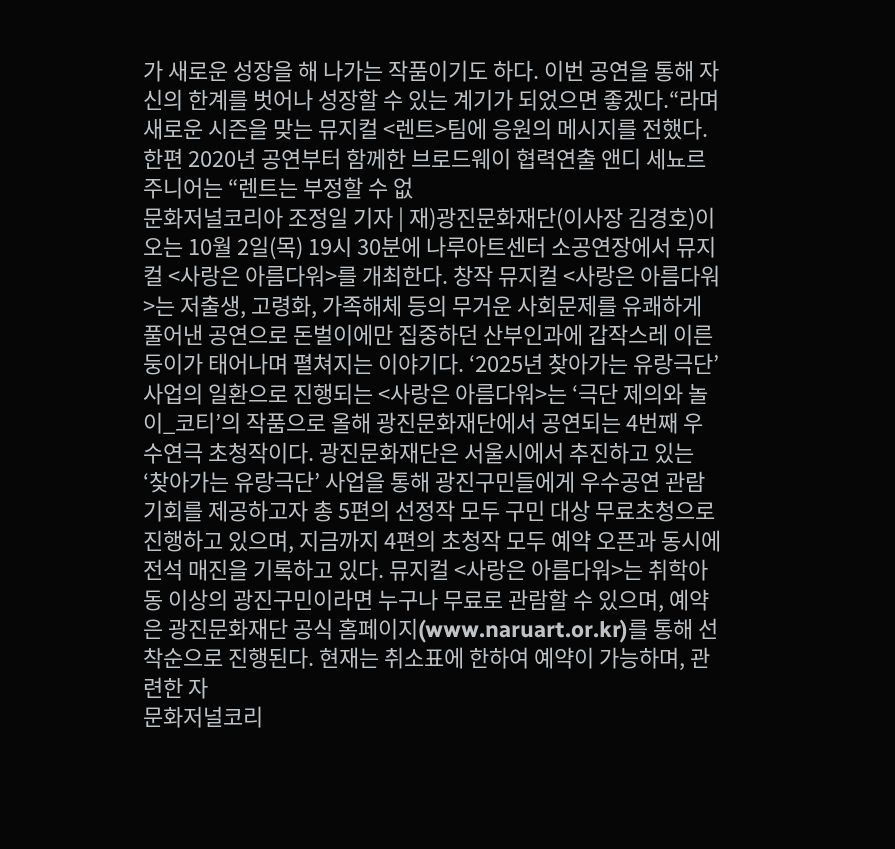가 새로운 성장을 해 나가는 작품이기도 하다. 이번 공연을 통해 자신의 한계를 벗어나 성장할 수 있는 계기가 되었으면 좋겠다.“라며 새로운 시즌을 맞는 뮤지컬 <렌트>팀에 응원의 메시지를 전했다. 한편 2020년 공연부터 함께한 브로드웨이 협력연출 앤디 세뇨르 주니어는 “렌트는 부정할 수 없
문화저널코리아 조정일 기자 | 재)광진문화재단(이사장 김경호)이 오는 10월 2일(목) 19시 30분에 나루아트센터 소공연장에서 뮤지컬 <사랑은 아름다워>를 개최한다. 창작 뮤지컬 <사랑은 아름다워>는 저출생, 고령화, 가족해체 등의 무거운 사회문제를 유쾌하게 풀어낸 공연으로 돈벌이에만 집중하던 산부인과에 갑작스레 이른둥이가 태어나며 펼쳐지는 이야기다. ‘2025년 찾아가는 유랑극단’ 사업의 일환으로 진행되는 <사랑은 아름다워>는 ‘극단 제의와 놀이_코티’의 작품으로 올해 광진문화재단에서 공연되는 4번째 우수연극 초청작이다. 광진문화재단은 서울시에서 추진하고 있는 ‘찾아가는 유랑극단’ 사업을 통해 광진구민들에게 우수공연 관람기회를 제공하고자 총 5편의 선정작 모두 구민 대상 무료초청으로 진행하고 있으며, 지금까지 4편의 초청작 모두 예약 오픈과 동시에 전석 매진을 기록하고 있다. 뮤지컬 <사랑은 아름다워>는 취학아동 이상의 광진구민이라면 누구나 무료로 관람할 수 있으며, 예약은 광진문화재단 공식 홈페이지(www.naruart.or.kr)를 통해 선착순으로 진행된다. 현재는 취소표에 한하여 예약이 가능하며, 관련한 자
문화저널코리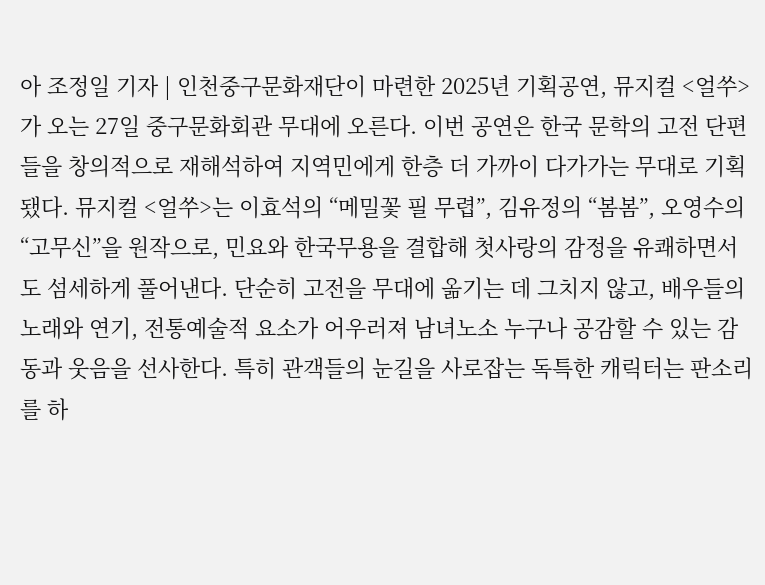아 조정일 기자 | 인천중구문화재단이 마련한 2025년 기획공연, 뮤지컬 <얼쑤>가 오는 27일 중구문화회관 무대에 오른다. 이번 공연은 한국 문학의 고전 단편들을 창의적으로 재해석하여 지역민에게 한층 더 가까이 다가가는 무대로 기획됐다. 뮤지컬 <얼쑤>는 이효석의 “메밀꽃 필 무렵”, 김유정의 “봄봄”, 오영수의 “고무신”을 원작으로, 민요와 한국무용을 결합해 첫사랑의 감정을 유쾌하면서도 섬세하게 풀어낸다. 단순히 고전을 무대에 옮기는 데 그치지 않고, 배우들의 노래와 연기, 전통예술적 요소가 어우러져 남녀노소 누구나 공감할 수 있는 감동과 웃음을 선사한다. 특히 관객들의 눈길을 사로잡는 독특한 캐릭터는 판소리를 하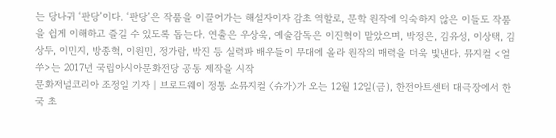는 당나귀 ‘판당’이다. ‘판당’은 작품을 이끌어가는 해설자이자 감초 역할로, 문학 원작에 익숙하지 않은 이들도 작품을 쉽게 이해하고 즐길 수 있도록 돕는다. 연출은 우상욱, 예술감독은 이진혁이 맡았으며, 박정은, 김유성, 이상택, 김상두, 이민지, 방종혁, 이원민, 정가람, 박진 등 실력파 배우들이 무대에 올라 원작의 매력을 더욱 빛낸다. 뮤지컬 <얼쑤>는 2017년 국립아시아문화전당 공동 제작을 시작
문화저널코리아 조정일 기자 | 브로드웨이 정통 쇼뮤지컬 〈슈가〉가 오는 12월 12일(금), 한전아트센터 대극장에서 한국 초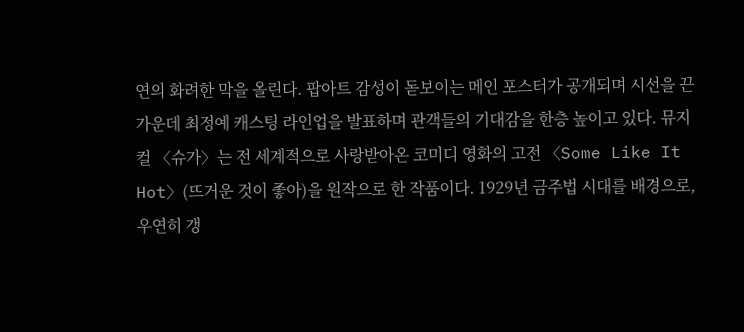연의 화려한 막을 올린다. 팝아트 감성이 돋보이는 메인 포스터가 공개되며 시선을 끈 가운데 최정예 캐스팅 라인업을 발표하며 관객들의 기대감을 한층 높이고 있다. 뮤지컬 〈슈가〉는 전 세계적으로 사랑받아온 코미디 영화의 고전 〈Some Like It Hot〉(뜨거운 것이 좋아)을 원작으로 한 작품이다. 1929년 금주법 시대를 배경으로, 우연히 갱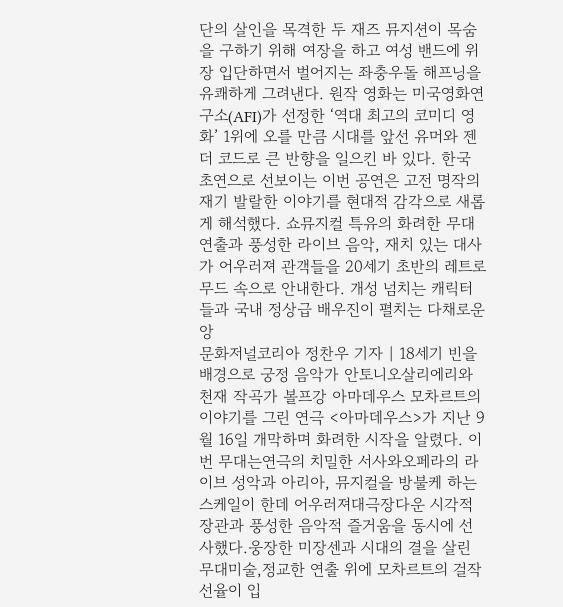단의 살인을 목격한 두 재즈 뮤지션이 목숨을 구하기 위해 여장을 하고 여성 밴드에 위장 입단하면서 벌어지는 좌충우돌 해프닝을 유쾌하게 그려낸다. 원작 영화는 미국영화연구소(AFI)가 선정한 ‘역대 최고의 코미디 영화’ 1위에 오를 만큼 시대를 앞선 유머와 젠더 코드로 큰 반향을 일으킨 바 있다. 한국 초연으로 선보이는 이번 공연은 고전 명작의 재기 발랄한 이야기를 현대적 감각으로 새롭게 해석했다. 쇼뮤지컬 특유의 화려한 무대 연출과 풍성한 라이브 음악, 재치 있는 대사가 어우러져 관객들을 20세기 초반의 레트로 무드 속으로 안내한다. 개성 넘치는 캐릭터들과 국내 정상급 배우진이 펼치는 다채로운 앙
문화저널코리아 정찬우 기자 | 18세기 빈을 배경으로 궁정 음악가 안토니오살리에리와 천재 작곡가 볼프강 아마데우스 모차르트의 이야기를 그린 연극 <아마데우스>가 지난 9월 16일 개막하며 화려한 시작을 알렸다. 이번 무대는연극의 치밀한 서사와오페라의 라이브 성악과 아리아, 뮤지컬을 방불케 하는 스케일이 한데 어우러져대극장다운 시각적 장관과 풍성한 음악적 즐거움을 동시에 선사했다.웅장한 미장센과 시대의 결을 살린 무대미술,정교한 연출 위에 모차르트의 걸작 선율이 입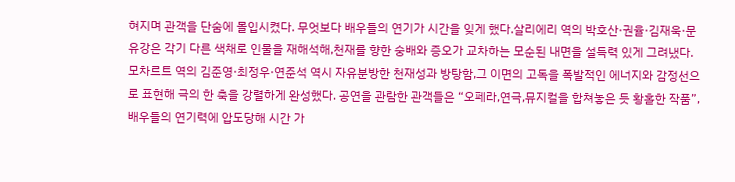혀지며 관객을 단숨에 몰입시켰다. 무엇보다 배우들의 연기가 시간을 잊게 했다.살리에리 역의 박호산·권율·김재욱·문유강은 각기 다른 색채로 인물을 재해석해,천재를 향한 숭배와 증오가 교차하는 모순된 내면을 설득력 있게 그려냈다.모차르트 역의 김준영·최정우·연준석 역시 자유분방한 천재성과 방탕함,그 이면의 고독을 폭발적인 에너지와 감정선으로 표현해 극의 한 축을 강렬하게 완성했다. 공연을 관람한 관객들은 “오페라,연극,뮤지컬을 합쳐놓은 듯 황홀한 작품”, 배우들의 연기력에 압도당해 시간 가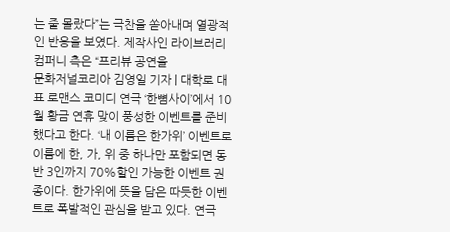는 줄 몰랐다”는 극찬을 쏟아내며 열광적인 반응을 보였다. 제작사인 라이브러리컴퍼니 측은 “프리뷰 공연을
문화저널코리아 김영일 기자 | 대학로 대표 로맨스 코미디 연극 ‘한뼘사이’에서 10월 황금 연휴 맞이 풍성한 이벤트를 준비했다고 한다. ‘내 이름은 한가위’ 이벤트로 이름에 한, 가, 위 중 하나만 포함되면 동반 3인까지 70%할인 가능한 이벤트 권종이다. 한가위에 뜻을 담은 따듯한 이벤트로 폭발적인 관심을 받고 있다. 연극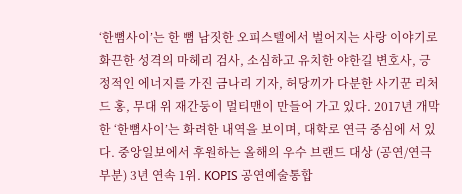‘한뼘사이’는 한 뼘 남짓한 오피스텔에서 벌어지는 사랑 이야기로 화끈한 성격의 마헤리 검사, 소심하고 유치한 야한길 변호사, 긍정적인 에너지를 가진 금나리 기자, 허당끼가 다분한 사기꾼 리처드 홍, 무대 위 재간둥이 멀티맨이 만들어 가고 있다. 2017년 개막한 ‘한뼘사이’는 화려한 내역을 보이며, 대학로 연극 중심에 서 있다. 중앙일보에서 후원하는 올해의 우수 브랜드 대상 (공연/연극 부분) 3년 연속 1위. KOPIS 공연예술통합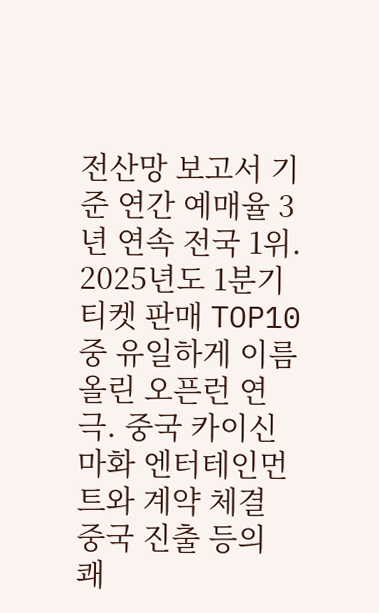전산망 보고서 기준 연간 예매율 3년 연속 전국 1위. 2025년도 1분기 티켓 판매 TOP10 중 유일하게 이름 올린 오픈런 연극. 중국 카이신마화 엔터테인먼트와 계약 체결 중국 진출 등의 쾌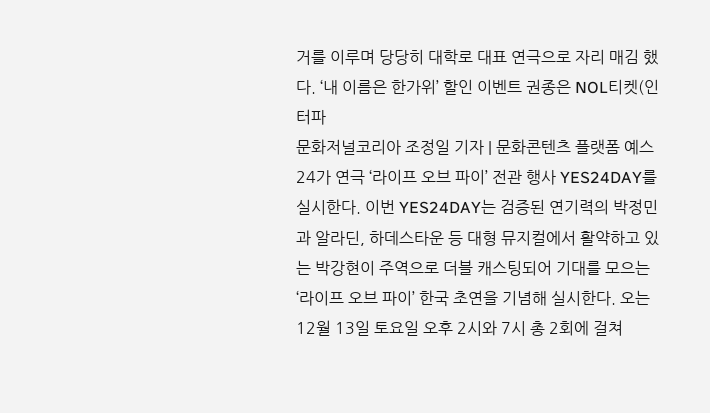거를 이루며 당당히 대학로 대표 연극으로 자리 매김 했다. ‘내 이름은 한가위’ 할인 이벤트 권종은 NOL티켓(인터파
문화저널코리아 조정일 기자 | 문화콘텐츠 플랫폼 예스24가 연극 ‘라이프 오브 파이’ 전관 행사 YES24DAY를 실시한다. 이번 YES24DAY는 검증된 연기력의 박정민과 알라딘, 하데스타운 등 대형 뮤지컬에서 활약하고 있는 박강현이 주역으로 더블 캐스팅되어 기대를 모으는 ‘라이프 오브 파이’ 한국 초연을 기념해 실시한다. 오는 12월 13일 토요일 오후 2시와 7시 총 2회에 걸쳐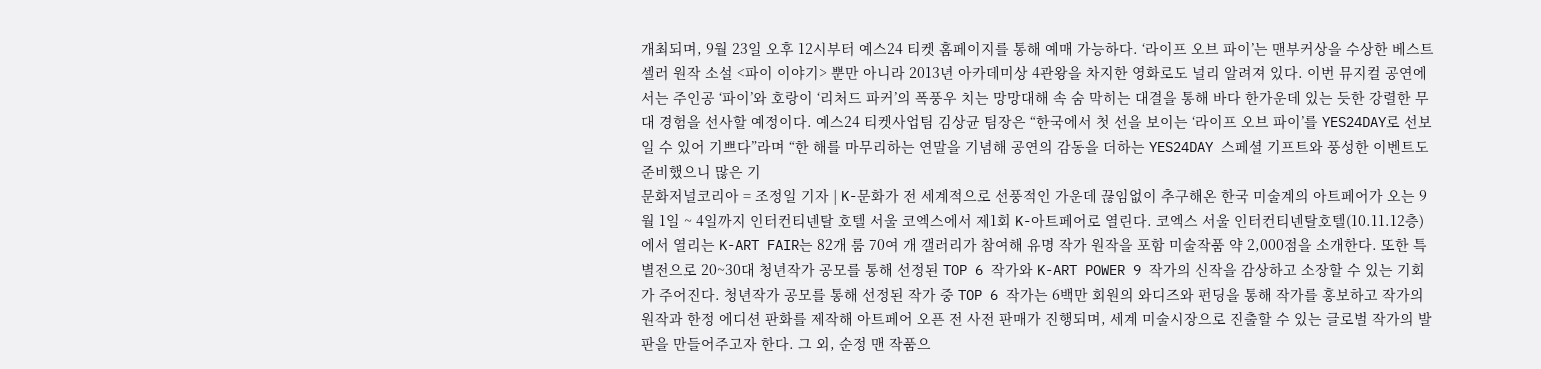개최되며, 9월 23일 오후 12시부터 예스24 티켓 홈페이지를 통해 예매 가능하다. ‘라이프 오브 파이’는 맨부커상을 수상한 베스트셀러 원작 소설 <파이 이야기> 뿐만 아니라 2013년 아카데미상 4관왕을 차지한 영화로도 널리 알려져 있다. 이번 뮤지컬 공연에서는 주인공 ‘파이’와 호랑이 ‘리처드 파커’의 폭풍우 치는 망망대해 속 숨 막히는 대결을 통해 바다 한가운데 있는 듯한 강렬한 무대 경험을 선사할 예정이다. 예스24 티켓사업팀 김상균 팀장은 “한국에서 첫 선을 보이는 ‘라이프 오브 파이’를 YES24DAY로 선보일 수 있어 기쁘다”라며 “한 해를 마무리하는 연말을 기념해 공연의 감동을 더하는 YES24DAY 스페셜 기프트와 풍성한 이벤트도 준비했으니 많은 기
문화저널코리아 = 조정일 기자 | K-문화가 전 세계적으로 선풍적인 가운데 끊임없이 추구해온 한국 미술계의 아트페어가 오는 9월 1일 ~ 4일까지 인터컨티넨탈 호텔 서울 코엑스에서 제1회 K-아트페어로 열린다. 코엑스 서울 인터컨티넨탈호텔(10.11.12층)에서 열리는 K-ART FAIR는 82개 룸 70여 개 갤러리가 참여해 유명 작가 원작을 포함 미술작품 약 2,000점을 소개한다. 또한 특별전으로 20~30대 청년작가 공모를 통해 선정된 TOP 6 작가와 K-ART POWER 9 작가의 신작을 감상하고 소장할 수 있는 기회가 주어진다. 청년작가 공모를 통해 선정된 작가 중 TOP 6 작가는 6백만 회원의 와디즈와 펀딩을 통해 작가를 홍보하고 작가의 원작과 한정 에디션 판화를 제작해 아트페어 오픈 전 사전 판매가 진행되며, 세계 미술시장으로 진출할 수 있는 글로벌 작가의 발판을 만들어주고자 한다. 그 외, 순정 맨 작품으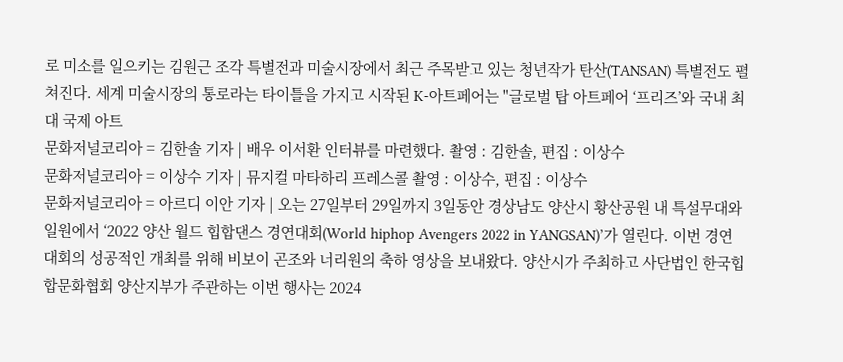로 미소를 일으키는 김원근 조각 특별전과 미술시장에서 최근 주목받고 있는 청년작가 탄산(TANSAN) 특별전도 펼쳐진다. 세계 미술시장의 통로라는 타이틀을 가지고 시작된 K-아트페어는 "글로벌 탑 아트페어 ‘프리즈’와 국내 최대 국제 아트
문화저널코리아 = 김한솔 기자 | 배우 이서환 인터뷰를 마련했다. 촬영 : 김한솔, 편집 : 이상수
문화저널코리아 = 이상수 기자 | 뮤지컬 마타하리 프레스콜 촬영 : 이상수, 편집 : 이상수
문화저널코리아 = 아르디 이안 기자 | 오는 27일부터 29일까지 3일동안 경상남도 양산시 황산공원 내 특설무대와 일원에서 ‘2022 양산 월드 힙합댄스 경연대회(World hiphop Avengers 2022 in YANGSAN)’가 열린다. 이번 경연대회의 성공적인 개최를 위해 비보이 곤조와 너리원의 축하 영상을 보내왔다. 양산시가 주최하고 사단법인 한국힙합문화협회 양산지부가 주관하는 이번 행사는 2024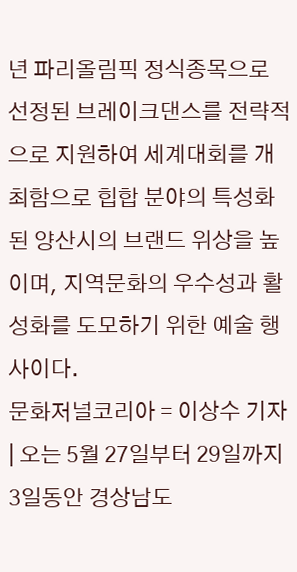년 파리올림픽 정식종목으로 선정된 브레이크댄스를 전략적으로 지원하여 세계대회를 개최함으로 힙합 분야의 특성화된 양산시의 브랜드 위상을 높이며, 지역문화의 우수성과 활성화를 도모하기 위한 예술 행사이다.
문화저널코리아 = 이상수 기자 | 오는 5월 27일부터 29일까지 3일동안 경상남도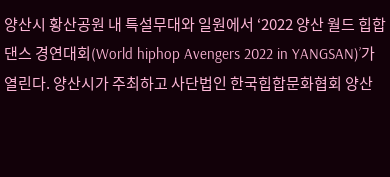양산시 황산공원 내 특설무대와 일원에서 ‘2022 양산 월드 힙합댄스 경연대회(World hiphop Avengers 2022 in YANGSAN)’가 열린다. 양산시가 주최하고 사단법인 한국힙합문화협회 양산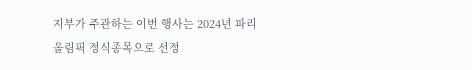지부가 주관하는 이번 행사는 2024년 파리올림픽 정식종목으로 선정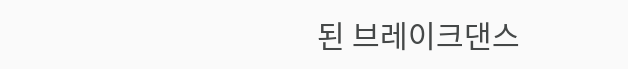된 브레이크댄스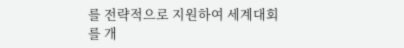를 전략적으로 지원하여 세계대회를 개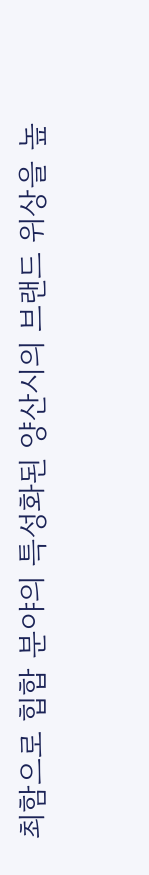최함으로 힙합 분야의 특성화된 양산시의 브랜드 위상을 높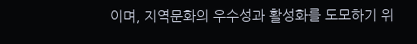이며, 지역문화의 우수성과 활성화를 도모하기 위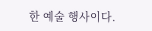한 예술 행사이다.